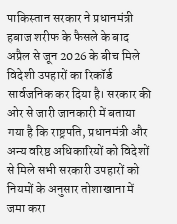पाकिस्तान सरकार ने प्रधानमंत्री हबाज शरीफ के फैसले के बाद अप्रैल से जून 2026 के बीच मिले विदेशी उपहारों का रिकॉर्ड सार्वजनिक कर दिया है। सरकार की ओर से जारी जानकारी में बताया गया है कि राष्ट्रपति, प्रधानमंत्री और अन्य वरिष्ठ अधिकारियों को विदेशों से मिले सभी सरकारी उपहारों को नियमों के अनुसार तोशाखाना में जमा करा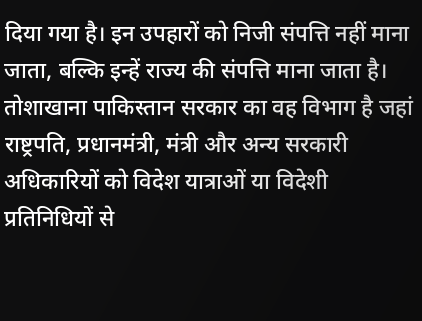दिया गया है। इन उपहारों को निजी संपत्ति नहीं माना जाता, बल्कि इन्हें राज्य की संपत्ति माना जाता है।
तोशाखाना पाकिस्तान सरकार का वह विभाग है जहां राष्ट्रपति, प्रधानमंत्री, मंत्री और अन्य सरकारी अधिकारियों को विदेश यात्राओं या विदेशी प्रतिनिधियों से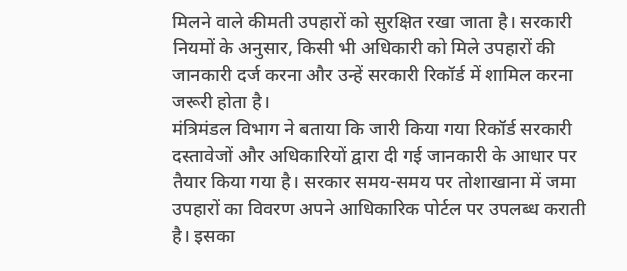मिलने वाले कीमती उपहारों को सुरक्षित रखा जाता है। सरकारी नियमों के अनुसार, किसी भी अधिकारी को मिले उपहारों की जानकारी दर्ज करना और उन्हें सरकारी रिकॉर्ड में शामिल करना जरूरी होता है।
मंत्रिमंडल विभाग ने बताया कि जारी किया गया रिकॉर्ड सरकारी दस्तावेजों और अधिकारियों द्वारा दी गई जानकारी के आधार पर तैयार किया गया है। सरकार समय-समय पर तोशाखाना में जमा उपहारों का विवरण अपने आधिकारिक पोर्टल पर उपलब्ध कराती है। इसका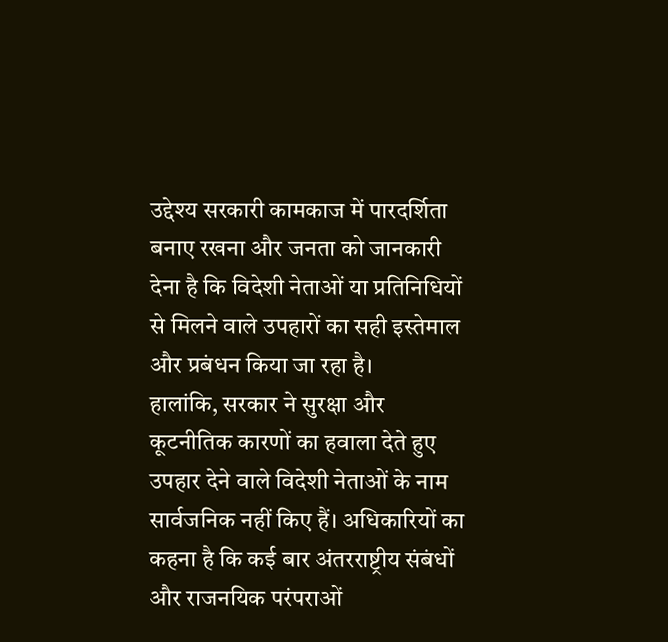उद्देश्य सरकारी कामकाज में पारदर्शिता बनाए रखना और जनता को जानकारी देना है कि विदेशी नेताओं या प्रतिनिधियों से मिलने वाले उपहारों का सही इस्तेमाल और प्रबंधन किया जा रहा है।
हालांकि, सरकार ने सुरक्षा और कूटनीतिक कारणों का हवाला देते हुए उपहार देने वाले विदेशी नेताओं के नाम सार्वजनिक नहीं किए हैं। अधिकारियों का कहना है कि कई बार अंतरराष्ट्रीय संबंधों और राजनयिक परंपराओं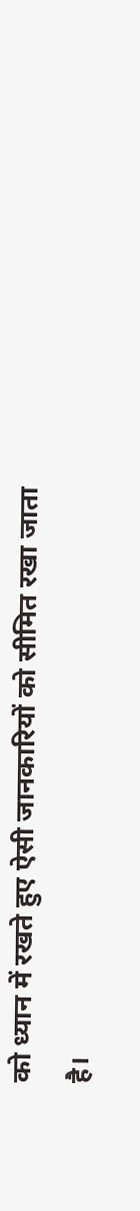को ध्यान में रखते हुए ऐसी जानकारियों को सीमित रखा जाता है।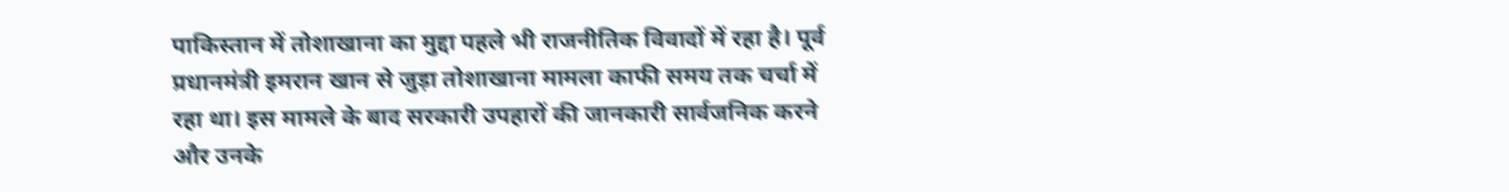पाकिस्तान में तोशाखाना का मुद्दा पहले भी राजनीतिक विवादों में रहा है। पूर्व प्रधानमंत्री इमरान खान से जुड़ा तोशाखाना मामला काफी समय तक चर्चा में रहा था। इस मामले के बाद सरकारी उपहारों की जानकारी सार्वजनिक करने और उनके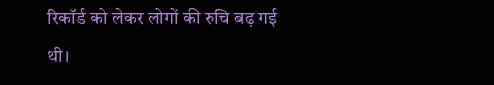रिकॉर्ड को लेकर लोगों की रुचि बढ़ गई थी।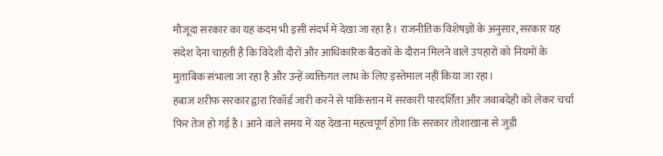मौजूदा सरकार का यह कदम भी इसी संदर्भ में देखा जा रहा है। राजनीतिक विशेषज्ञों के अनुसार, सरकार यह संदेश देना चाहती है कि विदेशी दौरों और आधिकारिक बैठकों के दौरान मिलने वाले उपहारों को नियमों के मुताबिक संभाला जा रहा है और उन्हें व्यक्तिगत लाभ के लिए इस्तेमाल नहीं किया जा रहा।
हबाज शरीफ सरकार द्वारा रिकॉर्ड जारी करने से पाकिस्तान में सरकारी पारदर्शिता और जवाबदेही को लेकर चर्चा फिर तेज हो गई है। आने वाले समय में यह देखना महत्वपूर्ण होगा कि सरकार तोशाखाना से जुड़ी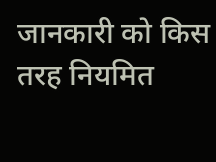जानकारी को किस तरह नियमित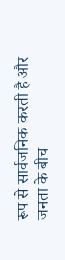रूप से सार्वजनिक करती है और जनता के बीच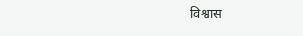विश्वास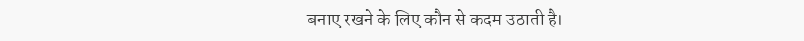बनाए रखने के लिए कौन से कदम उठाती है।